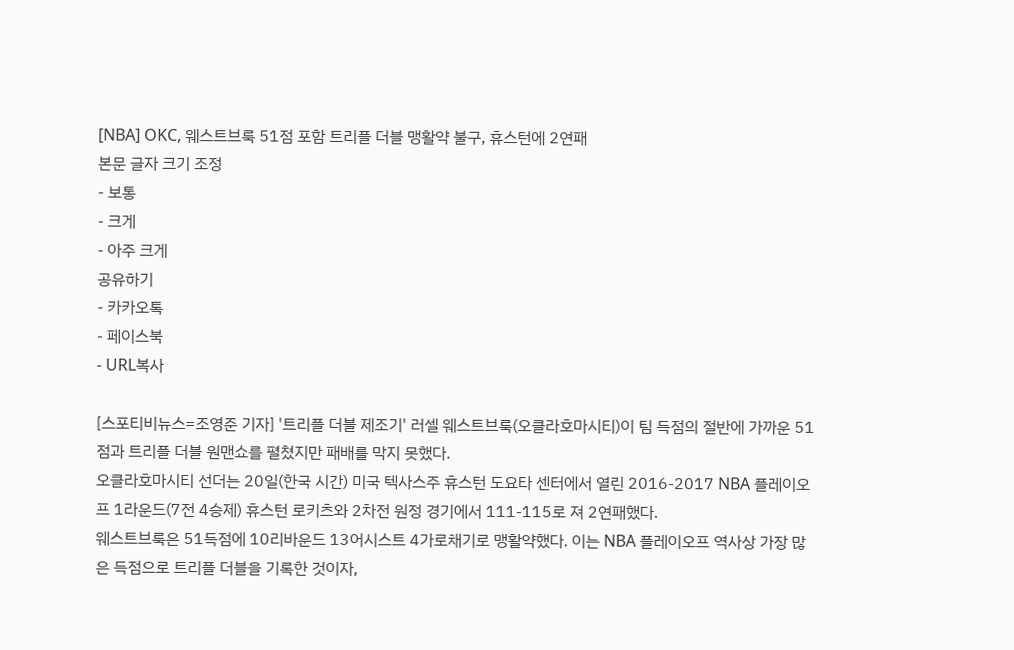[NBA] OKC, 웨스트브룩 51점 포함 트리플 더블 맹활약 불구, 휴스턴에 2연패
본문 글자 크기 조정
- 보통
- 크게
- 아주 크게
공유하기
- 카카오톡
- 페이스북
- URL복사

[스포티비뉴스=조영준 기자] '트리플 더블 제조기' 러셀 웨스트브룩(오클라호마시티)이 팀 득점의 절반에 가까운 51점과 트리플 더블 원맨쇼를 펼쳤지만 패배를 막지 못했다.
오클라호마시티 선더는 20일(한국 시간) 미국 텍사스주 휴스턴 도요타 센터에서 열린 2016-2017 NBA 플레이오프 1라운드(7전 4승제) 휴스턴 로키츠와 2차전 원정 경기에서 111-115로 져 2연패했다.
웨스트브룩은 51득점에 10리바운드 13어시스트 4가로채기로 맹활약했다. 이는 NBA 플레이오프 역사상 가장 많은 득점으로 트리플 더블을 기록한 것이자,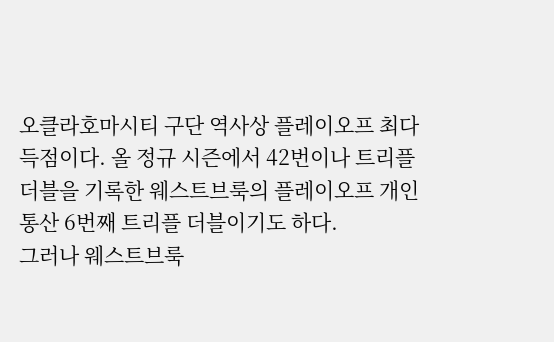오클라호마시티 구단 역사상 플레이오프 최다 득점이다. 올 정규 시즌에서 42번이나 트리플 더블을 기록한 웨스트브룩의 플레이오프 개인 통산 6번째 트리플 더블이기도 하다.
그러나 웨스트브룩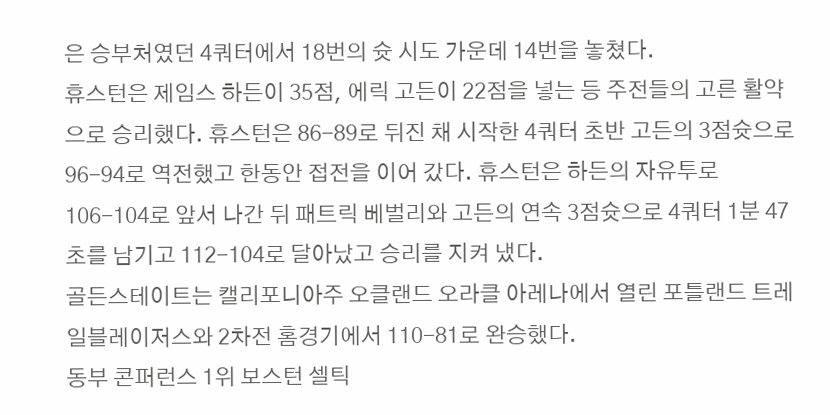은 승부처였던 4쿼터에서 18번의 슛 시도 가운데 14번을 놓쳤다.
휴스턴은 제임스 하든이 35점, 에릭 고든이 22점을 넣는 등 주전들의 고른 활약으로 승리했다. 휴스턴은 86-89로 뒤진 채 시작한 4쿼터 초반 고든의 3점슛으로 96-94로 역전했고 한동안 접전을 이어 갔다. 휴스턴은 하든의 자유투로 106-104로 앞서 나간 뒤 패트릭 베벌리와 고든의 연속 3점슛으로 4쿼터 1분 47초를 남기고 112-104로 달아났고 승리를 지켜 냈다.
골든스테이트는 캘리포니아주 오클랜드 오라클 아레나에서 열린 포틀랜드 트레일블레이저스와 2차전 홈경기에서 110-81로 완승했다.
동부 콘퍼런스 1위 보스턴 셀틱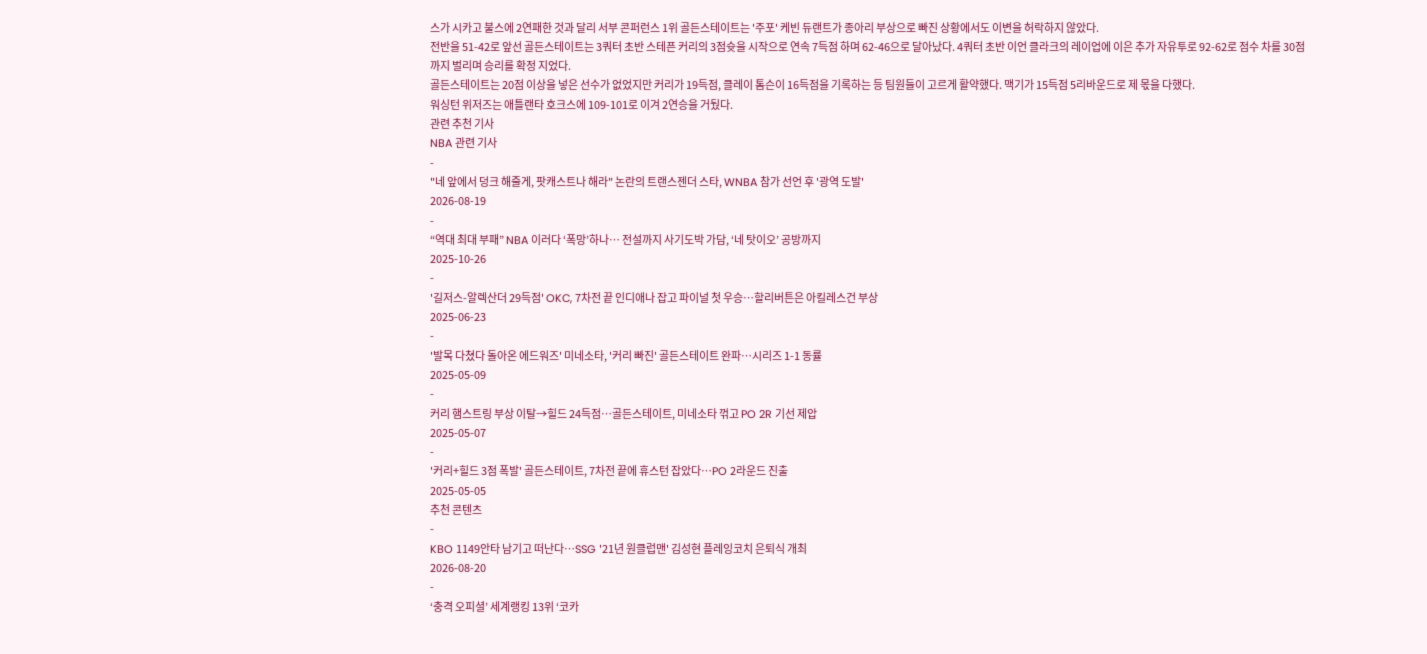스가 시카고 불스에 2연패한 것과 달리 서부 콘퍼런스 1위 골든스테이트는 '주포' 케빈 듀랜트가 종아리 부상으로 빠진 상황에서도 이변을 허락하지 않았다.
전반을 51-42로 앞선 골든스테이트는 3쿼터 초반 스테픈 커리의 3점슛을 시작으로 연속 7득점 하며 62-46으로 달아났다. 4쿼터 초반 이언 클라크의 레이업에 이은 추가 자유투로 92-62로 점수 차를 30점까지 벌리며 승리를 확정 지었다.
골든스테이트는 20점 이상을 넣은 선수가 없었지만 커리가 19득점, 클레이 톰슨이 16득점을 기록하는 등 팀원들이 고르게 활약했다. 맥기가 15득점 5리바운드로 제 몫을 다했다.
워싱턴 위저즈는 애틀랜타 호크스에 109-101로 이겨 2연승을 거뒀다.
관련 추천 기사
NBA 관련 기사
-
"네 앞에서 덩크 해줄게, 팟캐스트나 해라" 논란의 트랜스젠더 스타, WNBA 참가 선언 후 '광역 도발'
2026-08-19
-
“역대 최대 부패” NBA 이러다 ‘폭망’하나… 전설까지 사기도박 가담, ‘네 탓이오’ 공방까지
2025-10-26
-
'길저스-알렉산더 29득점' OKC, 7차전 끝 인디애나 잡고 파이널 첫 우승…할리버튼은 아킬레스건 부상
2025-06-23
-
'발목 다쳤다 돌아온 에드워즈' 미네소타, '커리 빠진' 골든스테이트 완파…시리즈 1-1 동률
2025-05-09
-
커리 햄스트링 부상 이탈→힐드 24득점…골든스테이트, 미네소타 꺾고 PO 2R 기선 제압
2025-05-07
-
'커리+힐드 3점 폭발' 골든스테이트, 7차전 끝에 휴스턴 잡았다…PO 2라운드 진출
2025-05-05
추천 콘텐츠
-
KBO 1149안타 남기고 떠난다…SSG '21년 원클럽맨' 김성현 플레잉코치 은퇴식 개최
2026-08-20
-
‘충격 오피셜’ 세계랭킹 13위 ‘코카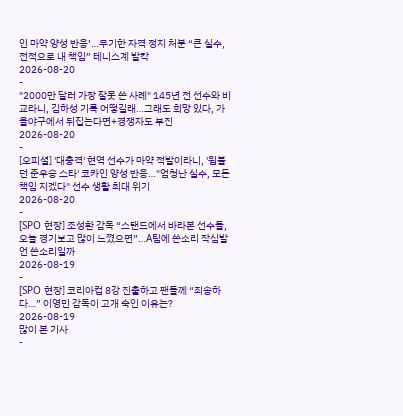인 마약 양성 반응’…무기한 자격 정지 처분 “큰 실수, 전적으로 내 책임” 테니스계 발칵
2026-08-20
-
"2000만 달러 가장 잘못 쓴 사례" 145년 전 선수와 비교라니, 김하성 기록 어떻길래…그래도 희망 있다, 가을야구에서 뒤집는다면+경쟁자도 부진
2026-08-20
-
[오피셜] '대충격' 현역 선수가 마약 적발이라니, '윔블던 준우승 스타' 코카인 양성 반응…"엄청난 실수, 모든 책임 지겠다" 선수 생활 최대 위기
2026-08-20
-
[SPO 현장] 조성환 감독 “스탠드에서 바라본 선수들, 오늘 경기보고 많이 느꼈으면”…A팀에 쓴소리 작심발언 쓴소리일까
2026-08-19
-
[SPO 현장] 코리아컵 8강 진출하고 팬들께 “죄송하다…” 이영민 감독이 고개 숙인 이유는?
2026-08-19
많이 본 기사
-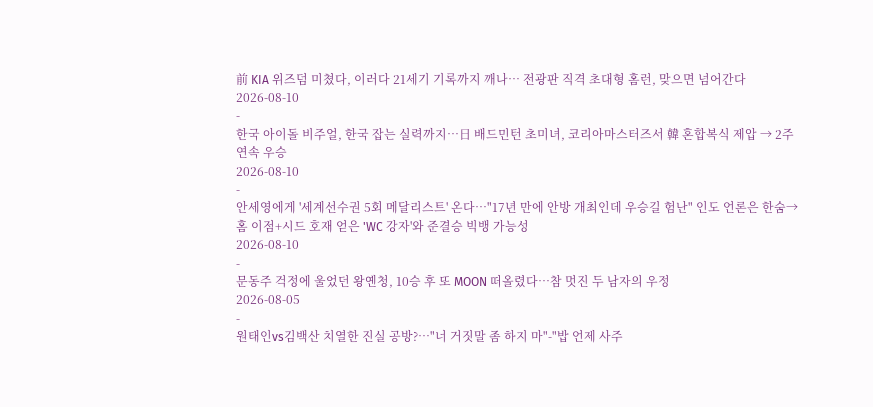前 KIA 위즈덤 미쳤다, 이러다 21세기 기록까지 깨나… 전광판 직격 초대형 홈런, 맞으면 넘어간다
2026-08-10
-
한국 아이돌 비주얼, 한국 잡는 실력까지…日 배드민턴 초미녀, 코리아마스터즈서 韓 혼합복식 제압 → 2주 연속 우승
2026-08-10
-
안세영에게 '세계선수권 5회 메달리스트' 온다…"17년 만에 안방 개최인데 우승길 험난" 인도 언론은 한숨→홈 이점+시드 호재 얻은 'WC 강자'와 준결승 빅뱅 가능성
2026-08-10
-
문동주 걱정에 울었던 왕옌청, 10승 후 또 MOON 떠올렸다…참 멋진 두 남자의 우정
2026-08-05
-
원태인vs김백산 치열한 진실 공방?…"너 거짓말 좀 하지 마"-"밥 언제 사주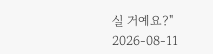실 거예요?"
2026-08-11